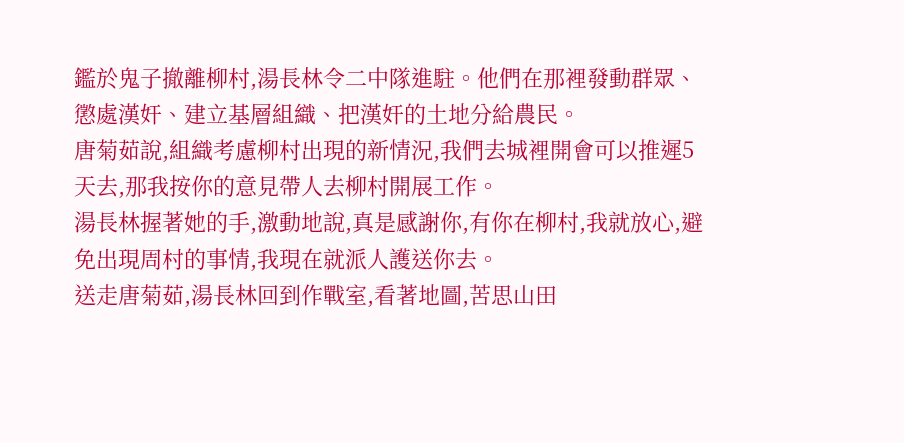鑑於鬼子撤離柳村,湯長林令二中隊進駐。他們在那裡發動群眾、懲處漢奸、建立基層組織、把漢奸的土地分給農民。
唐菊茹說,組織考慮柳村出現的新情況,我們去城裡開會可以推遲5天去,那我按你的意見帶人去柳村開展工作。
湯長林握著她的手,激動地說,真是感謝你,有你在柳村,我就放心,避免出現周村的事情,我現在就派人護送你去。
送走唐菊茹,湯長林回到作戰室,看著地圖,苦思山田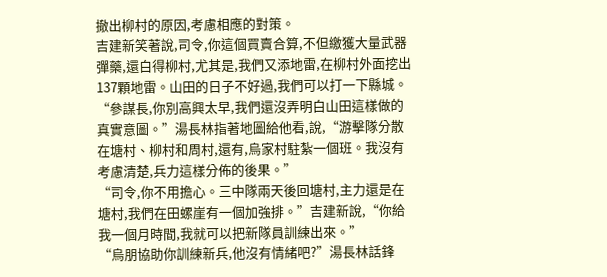撤出柳村的原因,考慮相應的對策。
吉建新笑著說,司令,你這個買賣合算,不但繳獲大量武器彈藥,還白得柳村,尤其是,我們又添地雷,在柳村外面挖出137顆地雷。山田的日子不好過,我們可以打一下縣城。
“參謀長,你別高興太早,我們還沒弄明白山田這樣做的真實意圖。”湯長林指著地圖給他看,說,“游擊隊分散在塘村、柳村和周村,還有,烏家村駐紮一個班。我沒有考慮清楚,兵力這樣分佈的後果。”
“司令,你不用擔心。三中隊兩天後回塘村,主力還是在塘村,我們在田螺崖有一個加強排。”吉建新說,“你給我一個月時間,我就可以把新隊員訓練出來。”
“烏朋協助你訓練新兵,他沒有情緒吧?”湯長林話鋒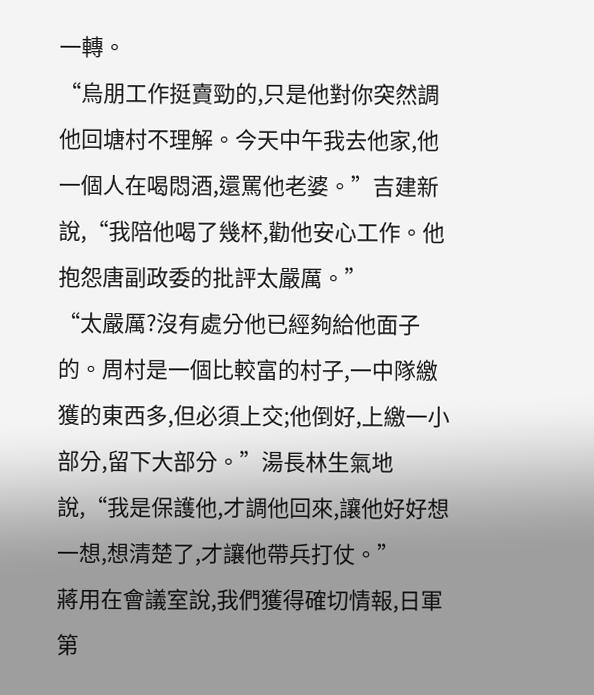一轉。
“烏朋工作挺賣勁的,只是他對你突然調他回塘村不理解。今天中午我去他家,他一個人在喝悶酒,還罵他老婆。”吉建新說,“我陪他喝了幾杯,勸他安心工作。他抱怨唐副政委的批評太嚴厲。”
“太嚴厲?沒有處分他已經夠給他面子的。周村是一個比較富的村子,一中隊繳獲的東西多,但必須上交;他倒好,上繳一小部分,留下大部分。”湯長林生氣地說,“我是保護他,才調他回來,讓他好好想一想,想清楚了,才讓他帶兵打仗。”
蔣用在會議室說,我們獲得確切情報,日軍第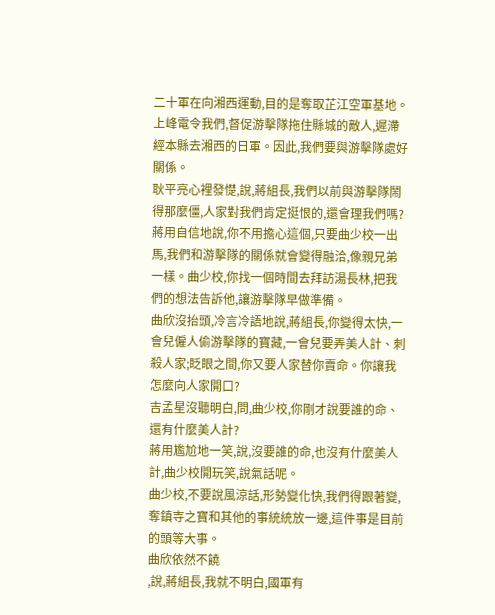二十軍在向湘西運動,目的是奪取芷江空軍基地。上峰電令我們,督促游擊隊拖住縣城的敵人,遲滯經本縣去湘西的日軍。因此,我們要與游擊隊處好關係。
耿平亮心裡發憷,說,蔣組長,我們以前與游擊隊鬧得那麼僵,人家對我們肯定挺恨的,還會理我們嗎?
蔣用自信地說,你不用擔心這個,只要曲少校一出馬,我們和游擊隊的關係就會變得融洽,像親兄弟一樣。曲少校,你找一個時間去拜訪湯長林,把我們的想法告訴他,讓游擊隊早做準備。
曲欣沒抬頭,冷言冷語地說,蔣組長,你變得太快,一會兒僱人偷游擊隊的寶藏,一會兒要弄美人計、刺殺人家;眨眼之間,你又要人家替你賣命。你讓我怎麼向人家開口?
吉孟星沒聽明白,問,曲少校,你剛才說要誰的命、還有什麼美人計?
蔣用尷尬地一笑,說,沒要誰的命,也沒有什麼美人計,曲少校開玩笑,說氣話呢。
曲少校,不要說風涼話,形勢變化快,我們得跟著變,奪鎮寺之寶和其他的事統統放一邊,這件事是目前的頭等大事。
曲欣依然不饒
,說,蔣組長,我就不明白,國軍有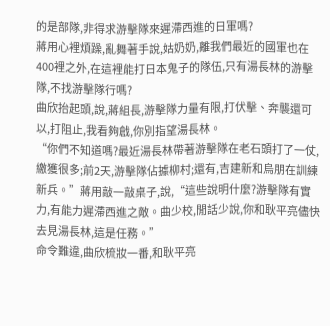的是部隊,非得求游擊隊來遲滯西進的日軍嗎?
蔣用心裡煩躁,亂舞著手說,姑奶奶,離我們最近的國軍也在400裡之外,在這裡能打日本鬼子的隊伍,只有湯長林的游擊隊,不找游擊隊行嗎?
曲欣抬起頭,說,蔣組長,游擊隊力量有限,打伏擊、奔襲還可以,打阻止,我看夠戧,你別指望湯長林。
“你們不知道嗎?最近湯長林帶著游擊隊在老石頭打了一仗,繳獲很多;前2天,游擊隊佔據柳村;還有,吉建新和烏朋在訓練新兵。”蔣用敲一敲桌子,說,“這些說明什麼?游擊隊有實力,有能力遲滯西進之敵。曲少校,閒話少說,你和耿平亮儘快去見湯長林,這是任務。”
命令難違,曲欣梳妝一番,和耿平亮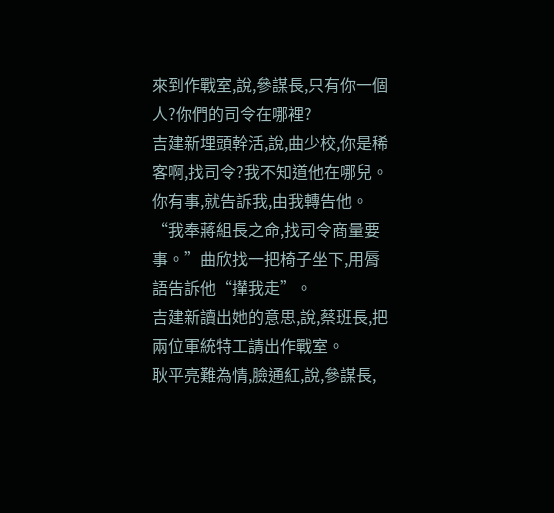來到作戰室,說,參謀長,只有你一個人?你們的司令在哪裡?
吉建新埋頭幹活,說,曲少校,你是稀客啊,找司令?我不知道他在哪兒。你有事,就告訴我,由我轉告他。
“我奉蔣組長之命,找司令商量要事。”曲欣找一把椅子坐下,用脣語告訴他“攆我走”。
吉建新讀出她的意思,說,蔡班長,把兩位軍統特工請出作戰室。
耿平亮難為情,臉通紅,說,參謀長,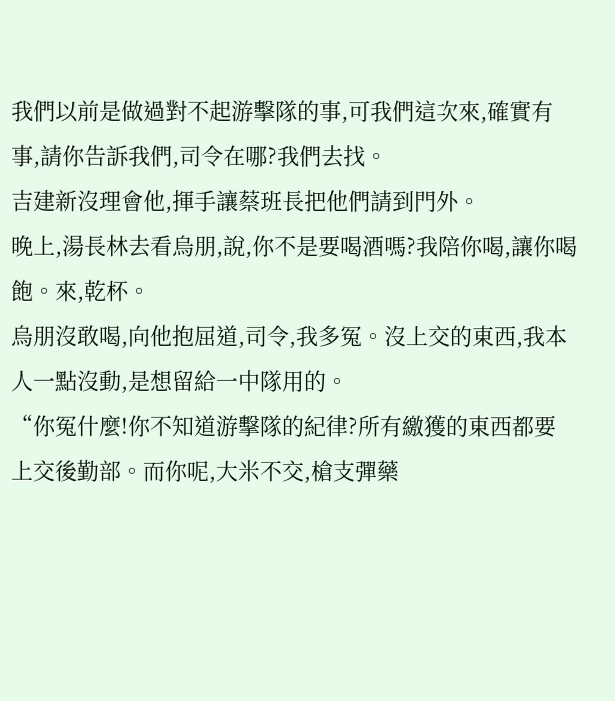我們以前是做過對不起游擊隊的事,可我們這次來,確實有事,請你告訴我們,司令在哪?我們去找。
吉建新沒理會他,揮手讓蔡班長把他們請到門外。
晚上,湯長林去看烏朋,說,你不是要喝酒嗎?我陪你喝,讓你喝飽。來,乾杯。
烏朋沒敢喝,向他抱屈道,司令,我多冤。沒上交的東西,我本人一點沒動,是想留給一中隊用的。
“你冤什麼!你不知道游擊隊的紀律?所有繳獲的東西都要上交後勤部。而你呢,大米不交,槍支彈藥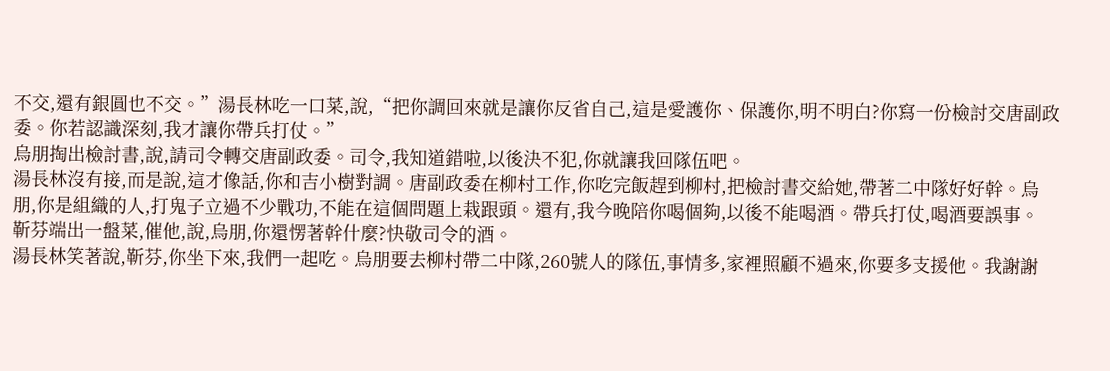不交,還有銀圓也不交。”湯長林吃一口菜,說,“把你調回來就是讓你反省自己,這是愛護你、保護你,明不明白?你寫一份檢討交唐副政委。你若認識深刻,我才讓你帶兵打仗。”
烏朋掏出檢討書,說,請司令轉交唐副政委。司令,我知道錯啦,以後決不犯,你就讓我回隊伍吧。
湯長林沒有接,而是說,這才像話,你和吉小樹對調。唐副政委在柳村工作,你吃完飯趕到柳村,把檢討書交給她,帶著二中隊好好幹。烏朋,你是組織的人,打鬼子立過不少戰功,不能在這個問題上栽跟頭。還有,我今晚陪你喝個夠,以後不能喝酒。帶兵打仗,喝酒要誤事。
靳芬端出一盤菜,催他,說,烏朋,你還愣著幹什麼?快敬司令的酒。
湯長林笑著說,靳芬,你坐下來,我們一起吃。烏朋要去柳村帶二中隊,260號人的隊伍,事情多,家裡照顧不過來,你要多支援他。我謝謝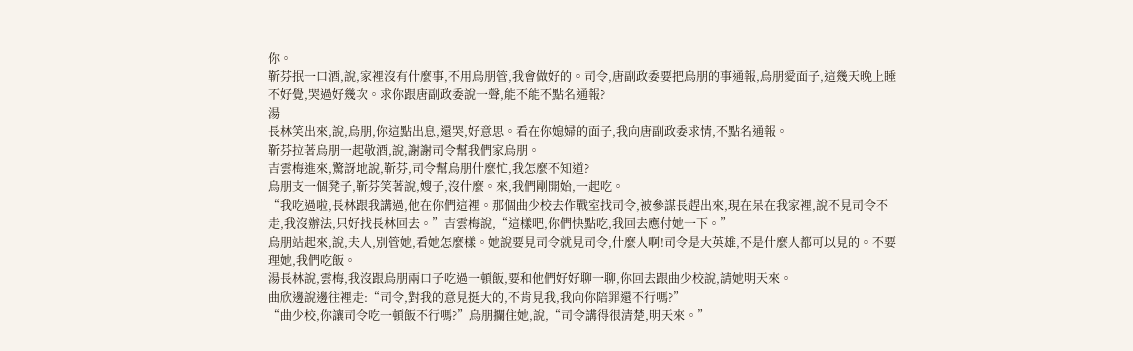你。
靳芬抿一口酒,說,家裡沒有什麼事,不用烏朋管,我會做好的。司令,唐副政委要把烏朋的事通報,烏朋愛面子,這幾天晚上睡不好覺,哭過好幾次。求你跟唐副政委說一聲,能不能不點名通報?
湯
長林笑出來,說,烏朋,你這點出息,還哭,好意思。看在你媳婦的面子,我向唐副政委求情,不點名通報。
靳芬拉著烏朋一起敬酒,說,謝謝司令幫我們家烏朋。
吉雲梅進來,驚訝地說,靳芬,司令幫烏朋什麼忙,我怎麼不知道?
烏朋支一個凳子,靳芬笑著說,嫂子,沒什麼。來,我們剛開始,一起吃。
“我吃過啦,長林跟我講過,他在你們這裡。那個曲少校去作戰室找司令,被參謀長趕出來,現在呆在我家裡,說不見司令不走,我沒辦法,只好找長林回去。”吉雲梅說,“這樣吧,你們快點吃,我回去應付她一下。”
烏朋站起來,說,夫人,別管她,看她怎麼樣。她說要見司令就見司令,什麼人啊!司令是大英雄,不是什麼人都可以見的。不要理她,我們吃飯。
湯長林說,雲梅,我沒跟烏朋兩口子吃過一頓飯,要和他們好好聊一聊,你回去跟曲少校說,請她明天來。
曲欣邊說邊往裡走:“司令,對我的意見挺大的,不肯見我,我向你陪罪還不行嗎?”
“曲少校,你讓司令吃一頓飯不行嗎?”烏朋攔住她,說,“司令講得很清楚,明天來。”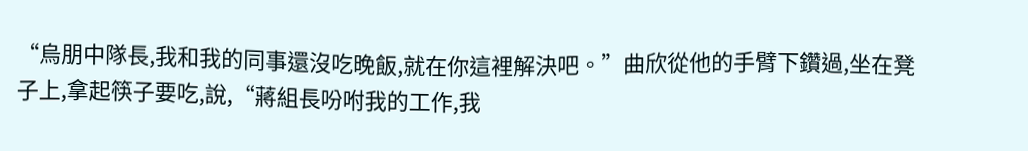“烏朋中隊長,我和我的同事還沒吃晚飯,就在你這裡解決吧。”曲欣從他的手臂下鑽過,坐在凳子上,拿起筷子要吃,說,“蔣組長吩咐我的工作,我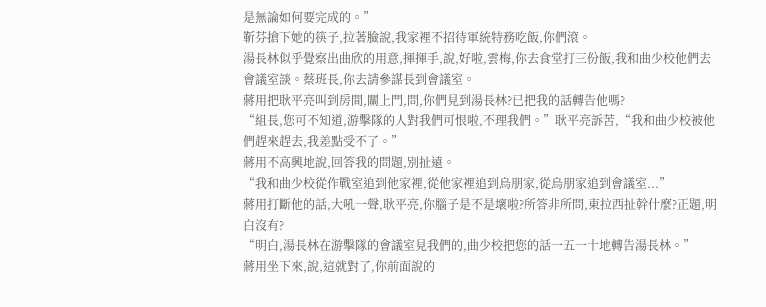是無論如何要完成的。”
靳芬搶下她的筷子,拉著臉說,我家裡不招待軍統特務吃飯,你們滾。
湯長林似乎覺察出曲欣的用意,揮揮手,說,好啦,雲梅,你去食堂打三份飯,我和曲少校他們去會議室談。蔡班長,你去請參謀長到會議室。
蔣用把耿平亮叫到房間,關上門,問,你們見到湯長林?已把我的話轉告他嗎?
“組長,您可不知道,游擊隊的人對我們可恨啦,不理我們。”耿平亮訴苦,“我和曲少校被他們趕來趕去,我差點受不了。”
蔣用不高興地說,回答我的問題,別扯遠。
“我和曲少校從作戰室追到他家裡,從他家裡追到烏朋家,從烏朋家追到會議室...”
蔣用打斷他的話,大吼一聲,耿平亮,你腦子是不是壞啦?所答非所問,東拉西扯幹什麼?正題,明白沒有?
“明白,湯長林在游擊隊的會議室見我們的,曲少校把您的話一五一十地轉告湯長林。”
蔣用坐下來,說,這就對了,你前面說的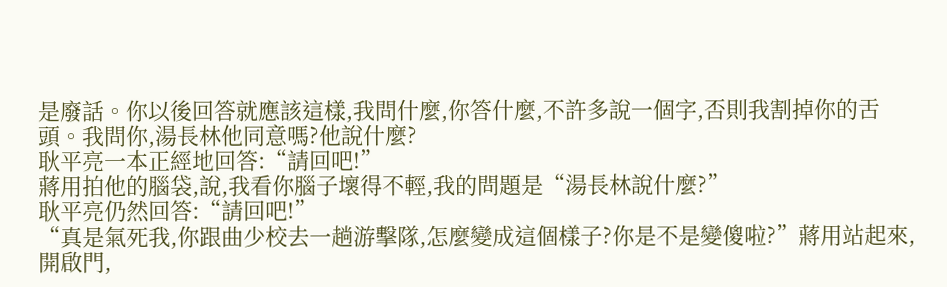是廢話。你以後回答就應該這樣,我問什麼,你答什麼,不許多說一個字,否則我割掉你的舌頭。我問你,湯長林他同意嗎?他說什麼?
耿平亮一本正經地回答:“請回吧!”
蔣用拍他的腦袋,說,我看你腦子壞得不輕,我的問題是“湯長林說什麼?”
耿平亮仍然回答:“請回吧!”
“真是氣死我,你跟曲少校去一趟游擊隊,怎麼變成這個樣子?你是不是變傻啦?”蔣用站起來,開啟門,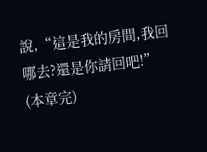說,“這是我的房間,我回哪去?還是你請回吧!”
(本章完)